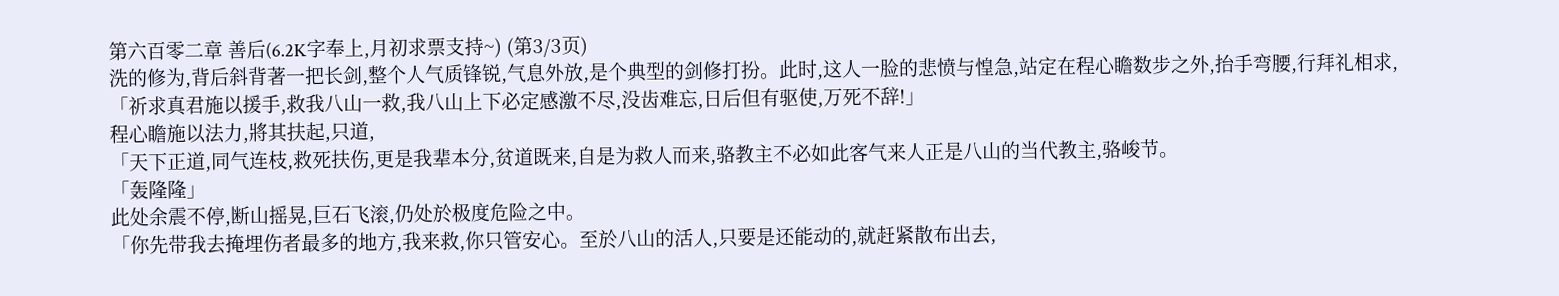第六百零二章 善后(6.2K字奉上,月初求票支持~) (第3/3页)
洗的修为,背后斜背著一把长剑,整个人气质锋锐,气息外放,是个典型的剑修打扮。此时,这人一脸的悲愤与惶急,站定在程心瞻数步之外,抬手弯腰,行拜礼相求,
「祈求真君施以援手,救我八山一救,我八山上下必定感激不尽,没齿难忘,日后但有驱使,万死不辞!」
程心瞻施以法力,將其扶起,只道,
「天下正道,同气连枝,救死扶伤,更是我辈本分,贫道既来,自是为救人而来,骆教主不必如此客气来人正是八山的当代教主,骆峻节。
「轰隆隆」
此处余震不停,断山摇晃,巨石飞滚,仍处於极度危险之中。
「你先带我去掩埋伤者最多的地方,我来救,你只管安心。至於八山的活人,只要是还能动的,就赶紧散布出去,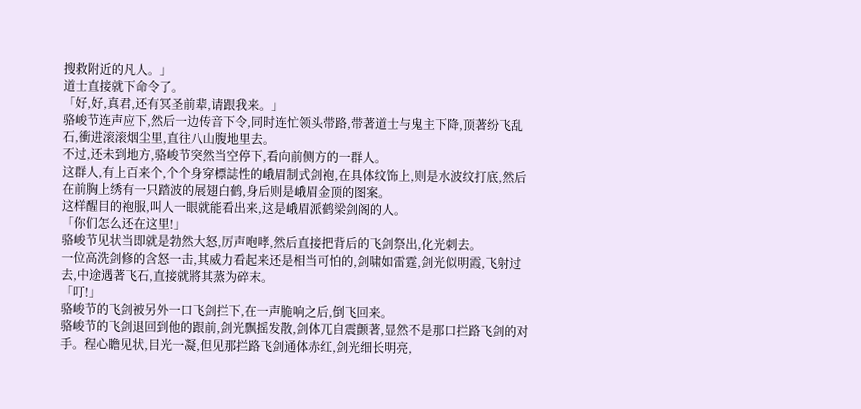搜救附近的凡人。」
道士直接就下命令了。
「好,好,真君,还有冥圣前辈,请跟我来。」
骆峻节连声应下,然后一边传音下令,同时连忙领头带路,带著道士与鬼主下降,顶著纷飞乱石,衝进滚滚烟尘里,直往八山腹地里去。
不过,还未到地方,骆峻节突然当空停下,看向前侧方的一群人。
这群人,有上百来个,个个身穿標誌性的峨眉制式剑袍,在具体纹饰上,则是水波纹打底,然后在前胸上绣有一只踏波的展翅白鹤,身后则是峨眉金顶的图案。
这样醒目的袍服,叫人一眼就能看出来,这是峨眉派鹤梁剑阁的人。
「你们怎么还在这里!」
骆峻节见状当即就是勃然大怒,厉声咆哮,然后直接把背后的飞剑祭出,化光刺去。
一位高洗剑修的含怒一击,其威力看起来还是相当可怕的,剑啸如雷霆,剑光似明霞,飞射过去,中途遇著飞石,直接就將其蒸为碎末。
「叮!」
骆峻节的飞剑被另外一口飞剑拦下,在一声脆响之后,倒飞回来。
骆峻节的飞剑退回到他的跟前,剑光飘摇发散,剑体兀自震颤著,显然不是那口拦路飞剑的对手。程心瞻见状,目光一凝,但见那拦路飞剑通体赤红,剑光细长明亮,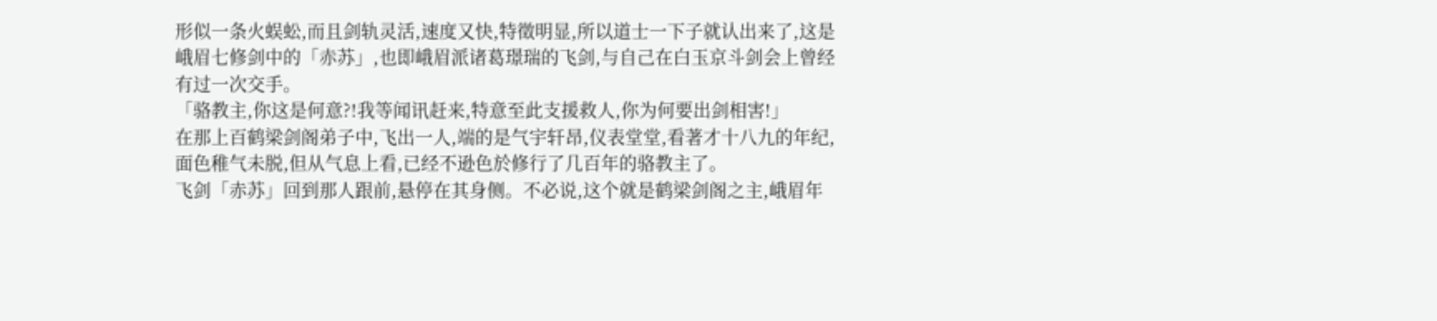形似一条火蜈蚣,而且剑轨灵活,速度又快,特徵明显,所以道士一下子就认出来了,这是峨眉七修剑中的「赤苏」,也即峨眉派诸葛璟瑞的飞剑,与自己在白玉京斗剑会上曾经有过一次交手。
「骆教主,你这是何意?!我等闻讯赶来,特意至此支援救人,你为何要出剑相害!」
在那上百鹤梁剑阁弟子中,飞出一人,端的是气宇轩昂,仪表堂堂,看著才十八九的年纪,面色稚气未脱,但从气息上看,已经不逊色於修行了几百年的骆教主了。
飞剑「赤苏」回到那人跟前,悬停在其身侧。不必说,这个就是鹤梁剑阁之主,峨眉年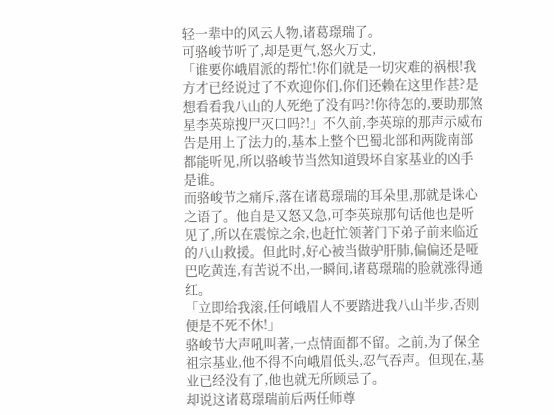轻一辈中的风云人物,诸葛璟瑞了。
可骆峻节听了,却是更气,怒火万丈,
「谁要你峨眉派的帮忙!你们就是一切灾难的祸根!我方才已经说过了不欢迎你们,你们还赖在这里作甚?是想看看我八山的人死绝了没有吗?!你待怎的,要助那煞星李英琼搜尸灭口吗?!」不久前,李英琼的那声示威布告是用上了法力的,基本上整个巴蜀北部和两陇南部都能听见,所以骆峻节当然知道毁坏自家基业的凶手是谁。
而骆峻节之痛斥,落在诸葛璟瑞的耳朵里,那就是诛心之语了。他自是又怒又急,可李英琼那句话他也是听见了,所以在震惊之余,也赶忙领著门下弟子前来临近的八山救援。但此时,好心被当做驴肝肺,偏偏还是哑巴吃黄连,有苦说不出,一瞬间,诸葛璟瑞的脸就涨得通红。
「立即给我滚,任何峨眉人不要踏进我八山半步,否则便是不死不休!」
骆峻节大声吼叫著,一点情面都不留。之前,为了保全祖宗基业,他不得不向峨眉低头,忍气吞声。但现在,基业已经没有了,他也就无所顾忌了。
却说这诸葛璟瑞前后两任师尊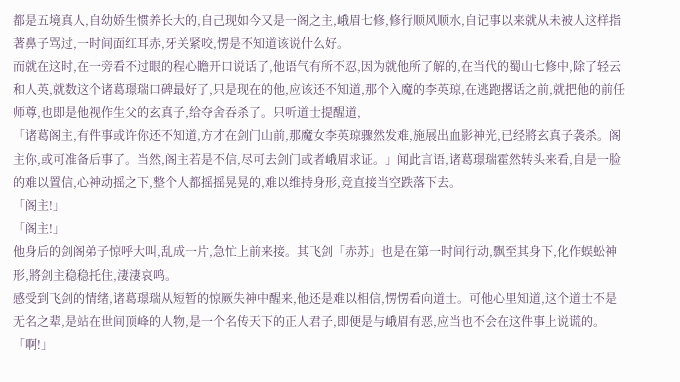都是五境真人,自幼娇生惯养长大的,自己现如今又是一阁之主,峨眉七修,修行顺风顺水,自记事以来就从未被人这样指著鼻子骂过,一时间面红耳赤,牙关紧咬,愣是不知道该说什么好。
而就在这时,在一旁看不过眼的程心瞻开口说话了,他语气有所不忍,因为就他所了解的,在当代的蜀山七修中,除了轻云和人英,就数这个诸葛璟瑞口碑最好了,只是现在的他,应该还不知道,那个入魔的李英琼,在逃跑撂话之前,就把他的前任师尊,也即是他视作生父的玄真子,给夺舍吞杀了。只听道士提醒道,
「诸葛阁主,有件事或许你还不知道,方才在剑门山前,那魔女李英琼骤然发难,施展出血影神光,已经將玄真子袭杀。阁主你,或可准备后事了。当然,阁主若是不信,尽可去剑门或者峨眉求证。」闻此言语,诸葛璟瑞霍然转头来看,自是一脸的难以置信,心神动摇之下,整个人都摇摇晃晃的,难以维持身形,竞直接当空跌落下去。
「阁主!」
「阁主!」
他身后的剑阁弟子惊呼大叫,乱成一片,急忙上前来接。其飞剑「赤苏」也是在第一时间行动,飘至其身下,化作蜈蚣神形,將剑主稳稳托住,淒淒哀鸣。
感受到飞剑的情绪,诸葛璟瑞从短暂的惊厥失神中醒来,他还是难以相信,愣愣看向道士。可他心里知道,这个道士不是无名之辈,是站在世间顶峰的人物,是一个名传天下的正人君子,即便是与峨眉有恶,应当也不会在这件事上说谎的。
「啊!」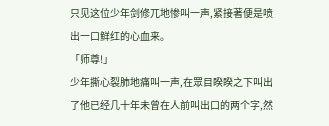只见这位少年剑修兀地惨叫一声,紧接著便是喷出一口鲜红的心血来。
「师尊!」
少年撕心裂肺地痛叫一声,在眾目睽睽之下叫出了他已经几十年未曾在人前叫出口的两个字,然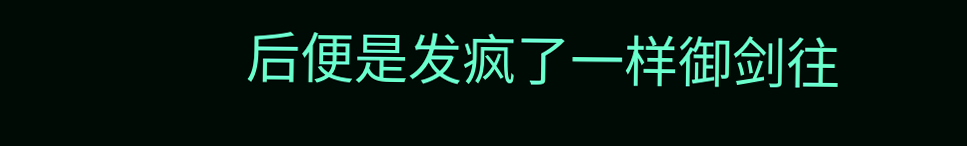后便是发疯了一样御剑往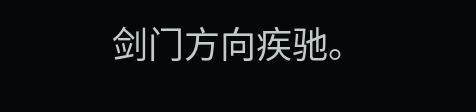剑门方向疾驰。